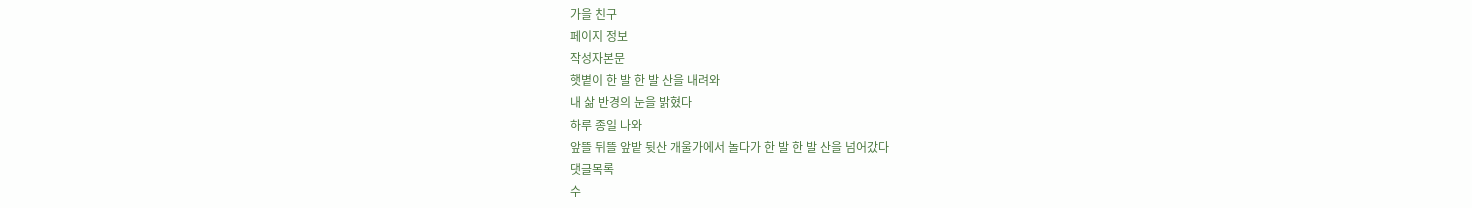가을 친구
페이지 정보
작성자본문
햇볕이 한 발 한 발 산을 내려와
내 삶 반경의 눈을 밝혔다
하루 종일 나와
앞뜰 뒤뜰 앞밭 뒷산 개울가에서 놀다가 한 발 한 발 산을 넘어갔다
댓글목록
수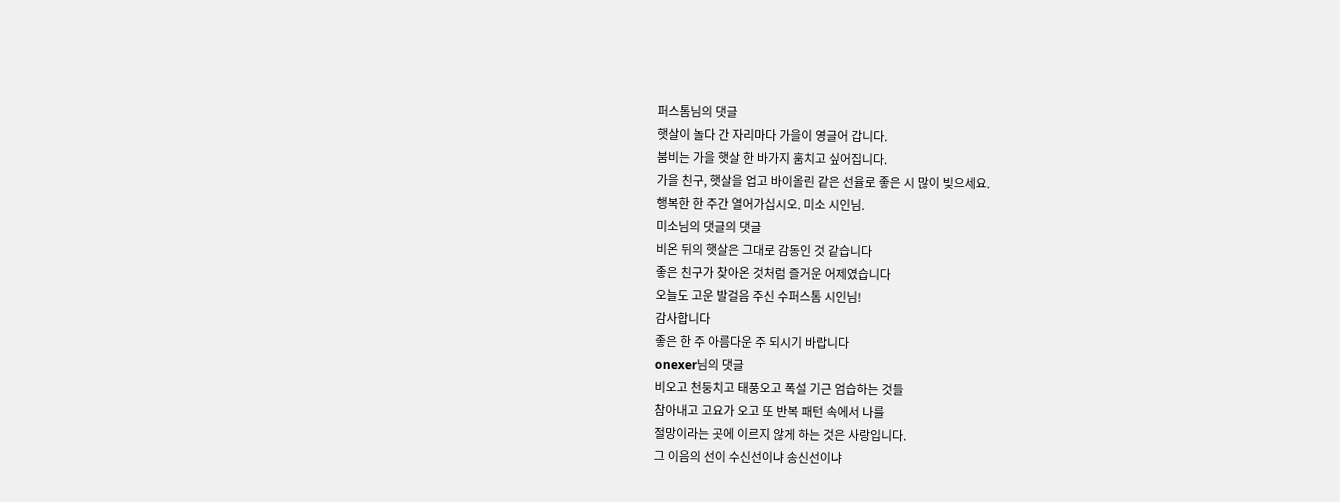퍼스톰님의 댓글
햇살이 놀다 간 자리마다 가을이 영글어 갑니다.
붐비는 가을 햇살 한 바가지 훔치고 싶어집니다.
가을 친구, 햇살을 업고 바이올린 같은 선율로 좋은 시 많이 빚으세요.
행복한 한 주간 열어가십시오. 미소 시인님.
미소님의 댓글의 댓글
비온 뒤의 햇살은 그대로 감동인 것 같습니다
좋은 친구가 찾아온 것처럼 즐거운 어제였습니다
오늘도 고운 발걸음 주신 수퍼스톰 시인님!
감사합니다
좋은 한 주 아름다운 주 되시기 바랍니다
onexer님의 댓글
비오고 천둥치고 태풍오고 폭설 기근 엄습하는 것들
참아내고 고요가 오고 또 반복 패턴 속에서 나를
절망이라는 곳에 이르지 않게 하는 것은 사랑입니다.
그 이음의 선이 수신선이냐 송신선이냐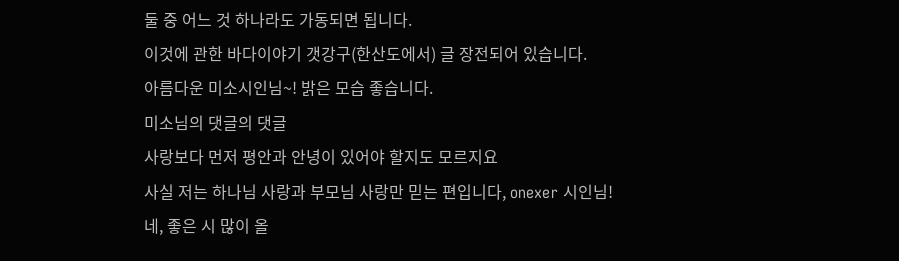둘 중 어느 것 하나라도 가동되면 됩니다.
이것에 관한 바다이야기 갯강구(한산도에서) 글 장전되어 있습니다.
아름다운 미소시인님~! 밝은 모습 좋습니다.
미소님의 댓글의 댓글
사랑보다 먼저 평안과 안녕이 있어야 할지도 모르지요
사실 저는 하나님 사랑과 부모님 사랑만 믿는 편입니다, onexer 시인님!
네, 좋은 시 많이 올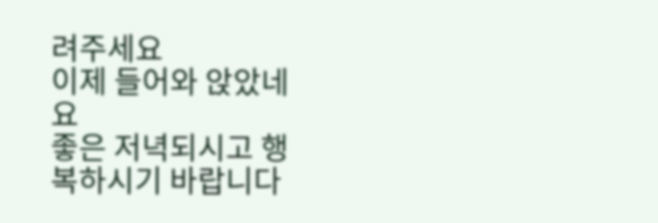려주세요
이제 들어와 앉았네요
좋은 저녁되시고 행복하시기 바랍니다